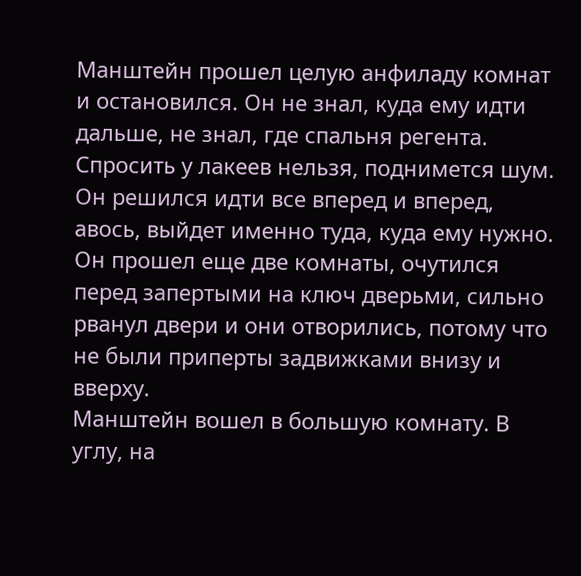Манштейн прошел целую анфиладу комнат и остановился. Он не знал, куда ему идти дальше, не знал, где спальня регента. Спросить у лакеев нельзя, поднимется шум.
Он решился идти все вперед и вперед, авось, выйдет именно туда, куда ему нужно.
Он прошел еще две комнаты, очутился перед запертыми на ключ дверьми, сильно рванул двери и они отворились, потому что не были приперты задвижками внизу и вверху.
Манштейн вошел в большую комнату. В углу, на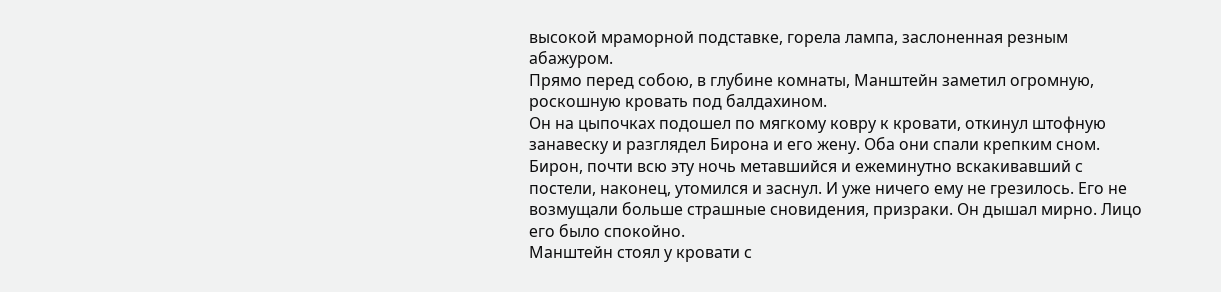высокой мраморной подставке, горела лампа, заслоненная резным абажуром.
Прямо перед собою, в глубине комнаты, Манштейн заметил огромную, роскошную кровать под балдахином.
Он на цыпочках подошел по мягкому ковру к кровати, откинул штофную занавеску и разглядел Бирона и его жену. Оба они спали крепким сном.
Бирон, почти всю эту ночь метавшийся и ежеминутно вскакивавший с постели, наконец, утомился и заснул. И уже ничего ему не грезилось. Его не возмущали больше страшные сновидения, призраки. Он дышал мирно. Лицо его было спокойно.
Манштейн стоял у кровати с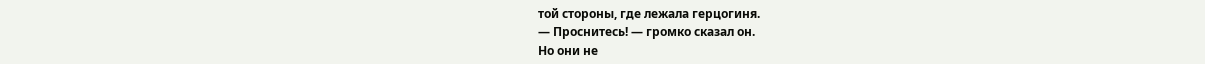той стороны, где лежала герцогиня.
— Проснитесь! — громко сказал он.
Но они не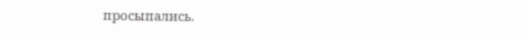просыпались.